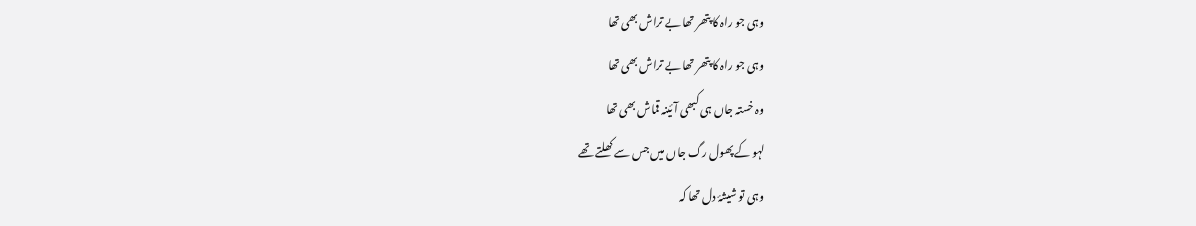وہی جو راہ کا پتھر تھا بے تراش بھی تھا
وہی جو راہ کا پتھر تھا بے تراش بھی تھا
وہ خستہ جاں ہی کبھی آئینہ قماش بھی تھا
لہو کے پھول رگ جاں میں جس سے کھلتے تھے
وہی تو شیشۂ دل تھا کہ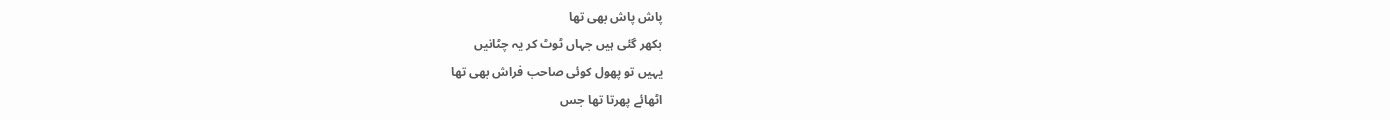پاش پاش بھی تھا
بکھر گئی ہیں جہاں ٹوٹ کر یہ چٹانیں
یہیں تو پھول کوئی صاحب فراش بھی تھا
اٹھائے پھرتا تھا جس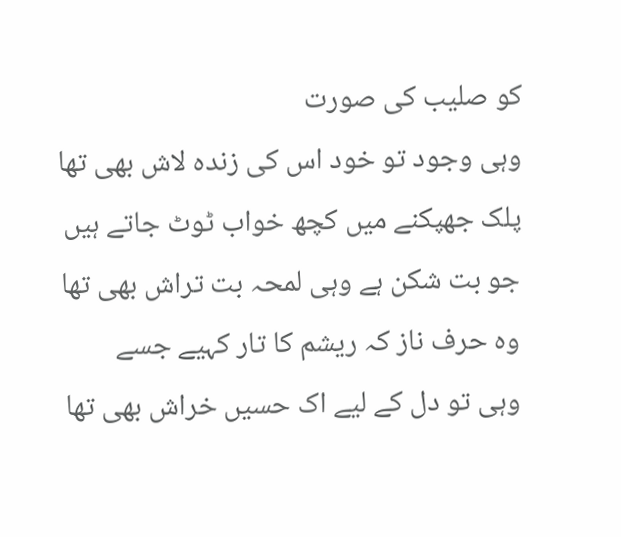کو صلیب کی صورت
وہی وجود تو خود اس کی زندہ لاش بھی تھا
پلک جھپکنے میں کچھ خواب ٹوٹ جاتے ہیں
جو بت شکن ہے وہی لمحہ بت تراش بھی تھا
وہ حرف ناز کہ ریشم کا تار کہیے جسے
وہی تو دل کے لیے اک حسیں خراش بھی تھا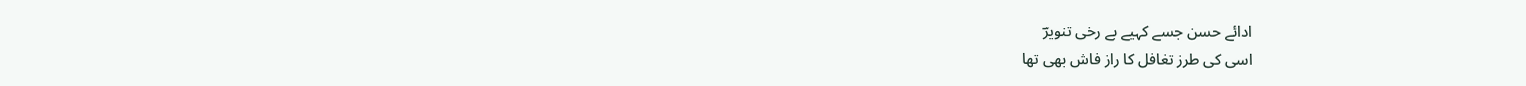ادائے حسن جسے کہیے بے رخی تنویرؔ
اسی کی طرز تغافل کا راز فاش بھی تھا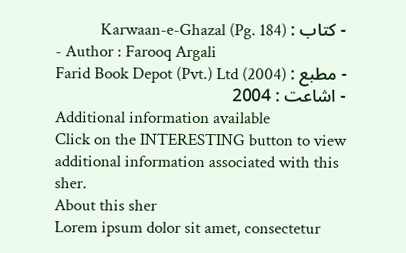- کتاب : Karwaan-e-Ghazal (Pg. 184)
- Author : Farooq Argali
- مطبع : Farid Book Depot (Pvt.) Ltd (2004)
- اشاعت : 2004
Additional information available
Click on the INTERESTING button to view additional information associated with this sher.
About this sher
Lorem ipsum dolor sit amet, consectetur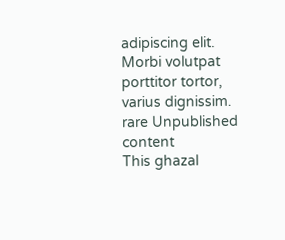adipiscing elit. Morbi volutpat porttitor tortor, varius dignissim.
rare Unpublished content
This ghazal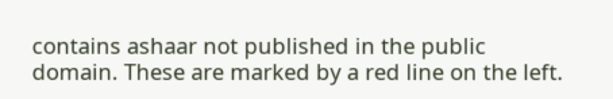contains ashaar not published in the public domain. These are marked by a red line on the left.